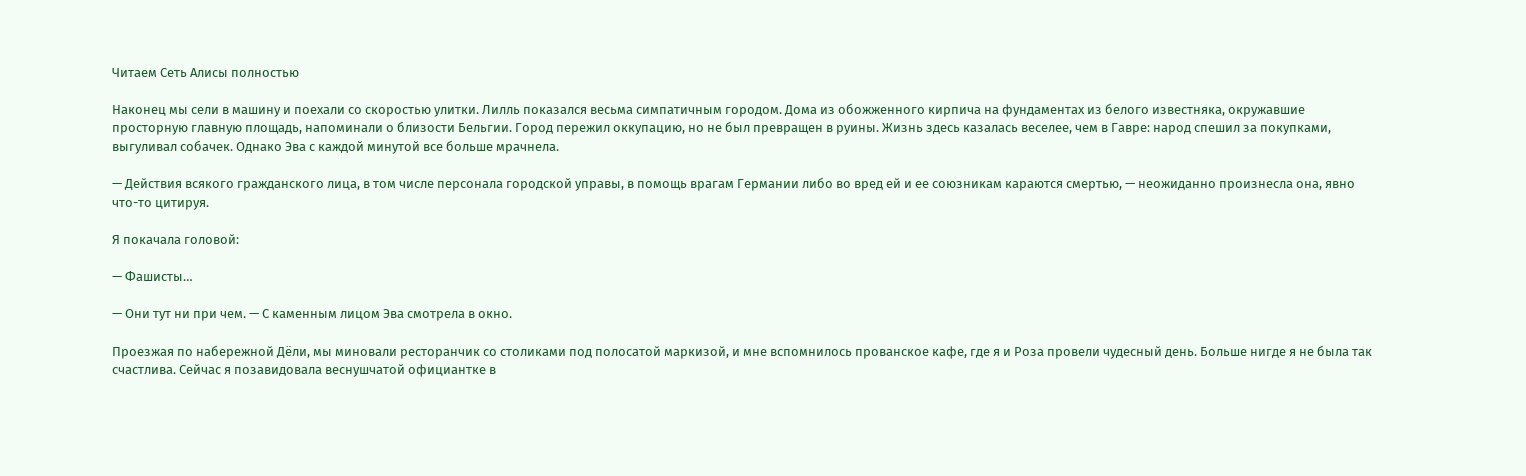Читаем Сеть Алисы полностью

Наконец мы сели в машину и поехали со скоростью улитки. Лилль показался весьма симпатичным городом. Дома из обожженного кирпича на фундаментах из белого известняка, окружавшие просторную главную площадь, напоминали о близости Бельгии. Город пережил оккупацию, но не был превращен в руины. Жизнь здесь казалась веселее, чем в Гавре: народ спешил за покупками, выгуливал собачек. Однако Эва с каждой минутой все больше мрачнела.

— Действия всякого гражданского лица, в том числе персонала городской управы, в помощь врагам Германии либо во вред ей и ее союзникам караются смертью, — неожиданно произнесла она, явно что-то цитируя.

Я покачала головой:

— Фашисты…

— Они тут ни при чем. — С каменным лицом Эва смотрела в окно.

Проезжая по набережной Дёли, мы миновали ресторанчик со столиками под полосатой маркизой, и мне вспомнилось прованское кафе, где я и Роза провели чудесный день. Больше нигде я не была так счастлива. Сейчас я позавидовала веснушчатой официантке в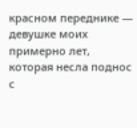красном переднике — девушке моих примерно лет, которая несла поднос с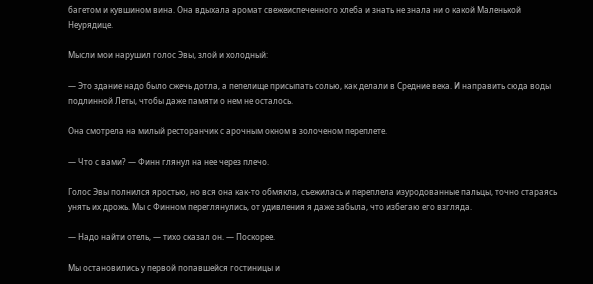багетом и кувшином вина. Она вдыхала аромат свежеиспеченного хлеба и знать не знала ни о какой Маленькой Неурядице.

Мысли мои нарушил голос Эвы, злой и холодный:

— Это здание надо было сжечь дотла, а пепелище присыпать солью, как делали в Средние века. И направить сюда воды подлинной Леты, чтобы даже памяти о нем не осталось.

Она смотрела на милый ресторанчик с арочным окном в золоченом переплете.

— Что с вами? — Финн глянул на нее через плечо.

Голос Эвы полнился яростью, но вся она как-то обмякла, съежилась и переплела изуродованные пальцы, точно стараясь унять их дрожь. Мы с Финном переглянулись, от удивления я даже забыла, что избегаю его взгляда.

— Надо найти отель, — тихо сказал он. — Поскорее.

Мы остановились у первой попавшейся гостиницы и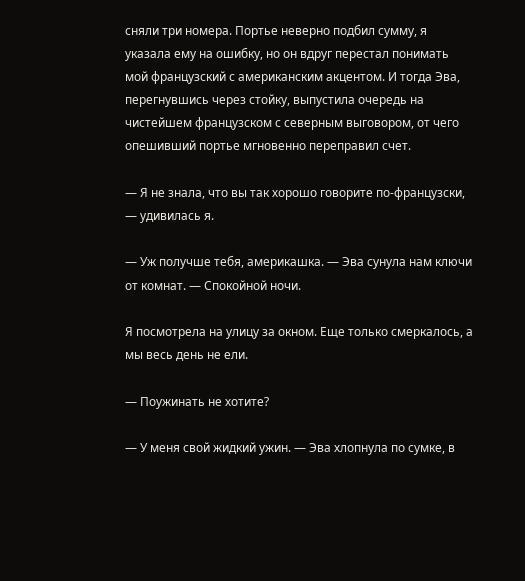сняли три номера. Портье неверно подбил сумму, я указала ему на ошибку, но он вдруг перестал понимать мой французский с американским акцентом. И тогда Эва, перегнувшись через стойку, выпустила очередь на чистейшем французском с северным выговором, от чего опешивший портье мгновенно переправил счет.

— Я не знала, что вы так хорошо говорите по-французски, — удивилась я.

— Уж получше тебя, америкашка. — Эва сунула нам ключи от комнат. — Спокойной ночи.

Я посмотрела на улицу за окном. Еще только смеркалось, а мы весь день не ели.

— Поужинать не хотите?

— У меня свой жидкий ужин. — Эва хлопнула по сумке, в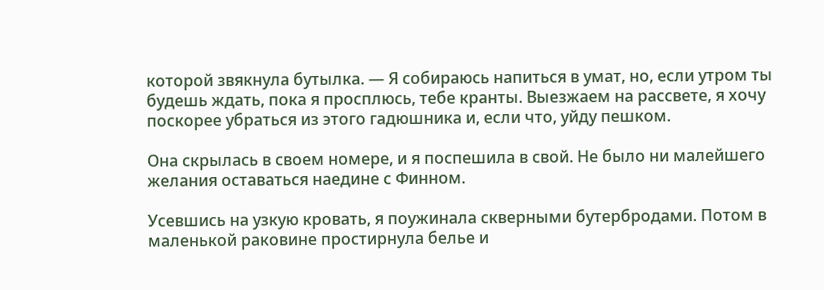которой звякнула бутылка. — Я собираюсь напиться в умат, но, если утром ты будешь ждать, пока я просплюсь, тебе кранты. Выезжаем на рассвете, я хочу поскорее убраться из этого гадюшника и, если что, уйду пешком.

Она скрылась в своем номере, и я поспешила в свой. Не было ни малейшего желания оставаться наедине с Финном.

Усевшись на узкую кровать, я поужинала скверными бутербродами. Потом в маленькой раковине простирнула белье и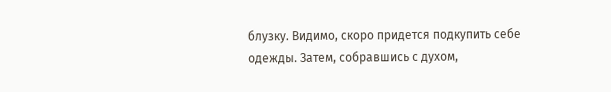блузку. Видимо, скоро придется подкупить себе одежды. Затем, собравшись с духом,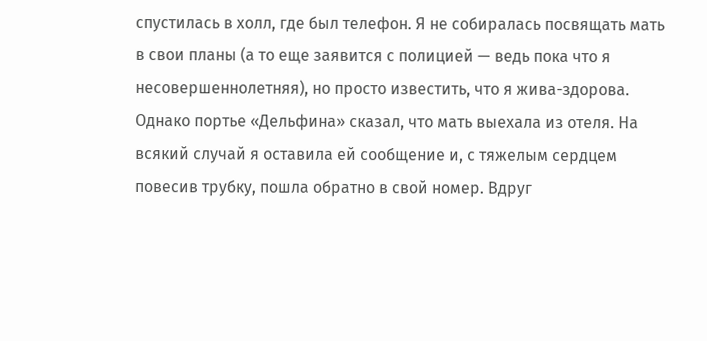спустилась в холл, где был телефон. Я не собиралась посвящать мать в свои планы (а то еще заявится с полицией — ведь пока что я несовершеннолетняя), но просто известить, что я жива-здорова. Однако портье «Дельфина» сказал, что мать выехала из отеля. На всякий случай я оставила ей сообщение и, с тяжелым сердцем повесив трубку, пошла обратно в свой номер. Вдруг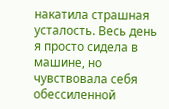накатила страшная усталость. Весь день я просто сидела в машине, но чувствовала себя обессиленной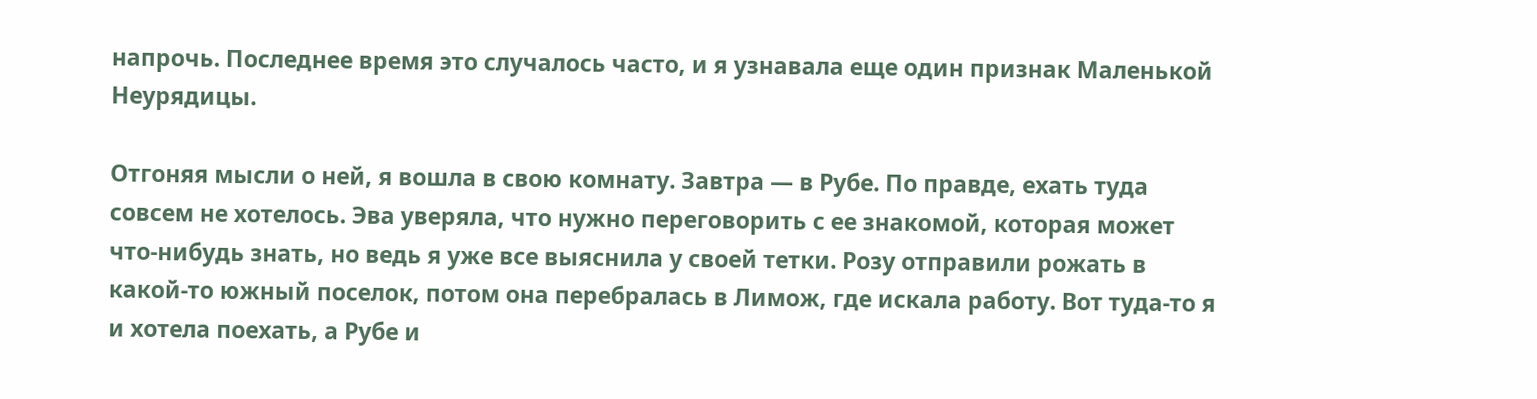напрочь. Последнее время это случалось часто, и я узнавала еще один признак Маленькой Неурядицы.

Отгоняя мысли о ней, я вошла в свою комнату. Завтра — в Рубе. По правде, ехать туда совсем не хотелось. Эва уверяла, что нужно переговорить с ее знакомой, которая может что-нибудь знать, но ведь я уже все выяснила у своей тетки. Розу отправили рожать в какой-то южный поселок, потом она перебралась в Лимож, где искала работу. Вот туда-то я и хотела поехать, а Рубе и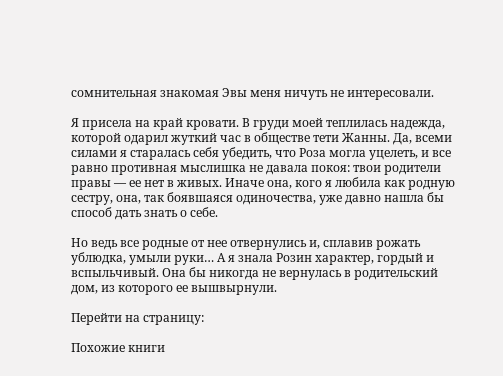сомнительная знакомая Эвы меня ничуть не интересовали.

Я присела на край кровати. В груди моей теплилась надежда, которой одарил жуткий час в обществе тети Жанны. Да, всеми силами я старалась себя убедить, что Роза могла уцелеть, и все равно противная мыслишка не давала покоя: твои родители правы — ее нет в живых. Иначе она, кого я любила как родную сестру, она, так боявшаяся одиночества, уже давно нашла бы способ дать знать о себе.

Но ведь все родные от нее отвернулись и, сплавив рожать ублюдка, умыли руки… А я знала Розин характер, гордый и вспыльчивый. Она бы никогда не вернулась в родительский дом, из которого ее вышвырнули.

Перейти на страницу:

Похожие книги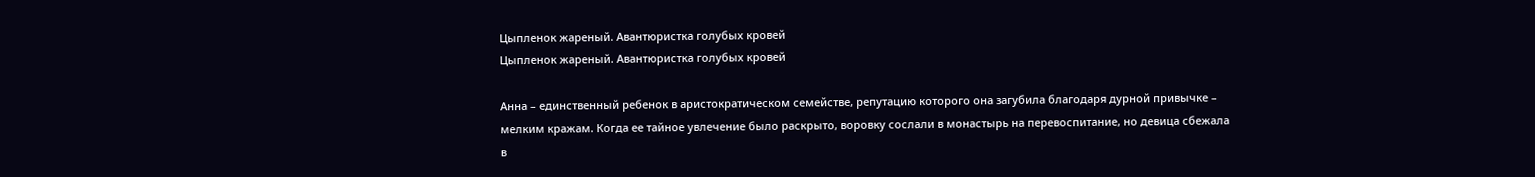Цыпленок жареный. Авантюристка голубых кровей
Цыпленок жареный. Авантюристка голубых кровей

Анна – единственный ребенок в аристократическом семействе, репутацию которого она загубила благодаря дурной привычке – мелким кражам. Когда ее тайное увлечение было раскрыто, воровку сослали в монастырь на перевоспитание, но девица сбежала в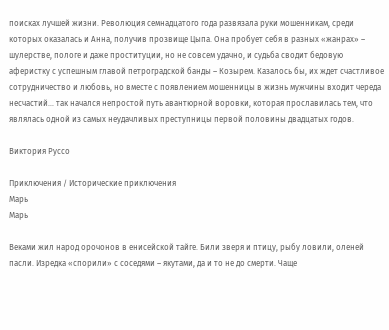поисках лучшей жизни. Революция семнадцатого года развязала руки мошенникам, среди которых оказалась и Анна, получив прозвище Цыпа. Она пробует себя в разных «жанрах» – шулерстве, пологе и даже проституции, но не совсем удачно, и судьба сводит бедовую аферистку с успешным главой петроградской банды – Козырем. Казалось бы, их ждет счастливое сотрудничество и любовь, но вместе с появлением мошенницы в жизнь мужчины входит череда несчастий… так начался непростой путь авантюрной воровки, которая прославилась тем, что являлась одной из самых неудачливых преступницы первой половины двадцатых годов.

Виктория Руссо

Приключения / Исторические приключения
Марь
Марь

Веками жил народ орочонов в енисейской тайге. Били зверя и птицу, рыбу ловили, оленей пасли. Изредка «спорили» с соседями – якутами, да и то не до смерти. Чаще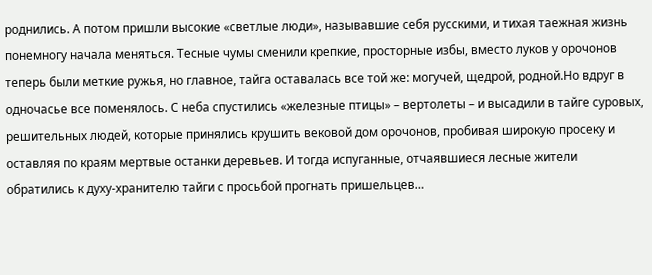роднились. А потом пришли высокие «светлые люди», называвшие себя русскими, и тихая таежная жизнь понемногу начала меняться. Тесные чумы сменили крепкие, просторные избы, вместо луков у орочонов теперь были меткие ружья, но главное, тайга оставалась все той же: могучей, щедрой, родной.Но вдруг в одночасье все поменялось. С неба спустились «железные птицы» – вертолеты – и высадили в тайге суровых, решительных людей, которые принялись крушить вековой дом орочонов, пробивая широкую просеку и оставляя по краям мертвые останки деревьев. И тогда испуганные, отчаявшиеся лесные жители обратились к духу-хранителю тайги с просьбой прогнать пришельцев…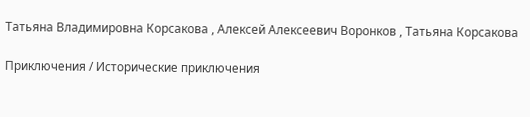Татьяна Владимировна Корсакова , Алексей Алексеевич Воронков , Татьяна Корсакова

Приключения / Исторические приключения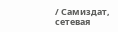/ Самиздат, сетевая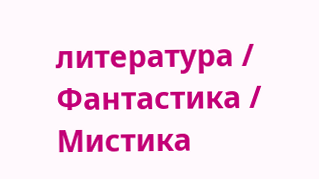литература / Фантастика / Мистика